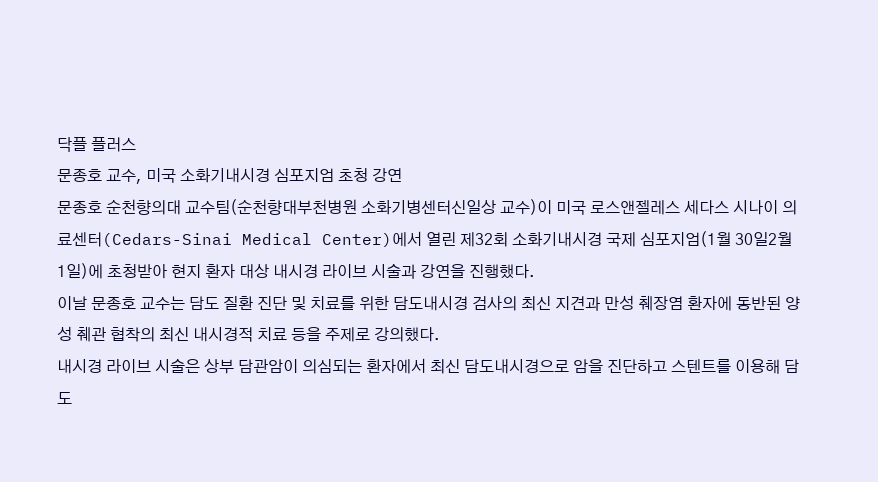닥플 플러스
문종호 교수, 미국 소화기내시경 심포지엄 초청 강연
문종호 순천향의대 교수팀(순천향대부천병원 소화기병센터신일상 교수)이 미국 로스앤젤레스 세다스 시나이 의료센터(Cedars-Sinai Medical Center)에서 열린 제32회 소화기내시경 국제 심포지엄(1월 30일2월 1일)에 초청받아 현지 환자 대상 내시경 라이브 시술과 강연을 진행했다.
이날 문종호 교수는 담도 질환 진단 및 치료를 위한 담도내시경 검사의 최신 지견과 만성 췌장염 환자에 동반된 양성 췌관 협착의 최신 내시경적 치료 등을 주제로 강의했다.
내시경 라이브 시술은 상부 담관암이 의심되는 환자에서 최신 담도내시경으로 암을 진단하고 스텐트를 이용해 담도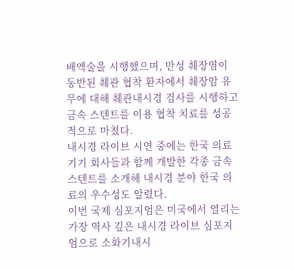배액술을 시행했으며, 만성 췌장염이 동반된 췌관 협착 환자에서 췌장암 유무에 대해 췌관내시경 검사를 시행하고 금속 스텐트를 이용 협착 치료를 성공적으로 마쳤다.
내시경 라이브 시연 중에는 한국 의료기기 회사들과 함께 개발한 각종 금속 스텐트를 소개해 내시경 분야 한국 의료의 우수성도 알렸다.
이번 국제 심포지엄은 미국에서 열리는 가장 역사 깊은 내시경 라이브 심포지엄으로 소화기내시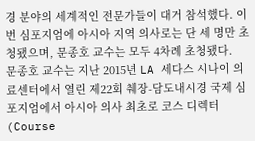경 분야의 세계적인 전문가들이 대거 참석했다. 이번 심포지엄에 아시아 지역 의사로는 단 세 명만 초청됐으며, 문종호 교수는 모두 4차례 초청됐다.
문종호 교수는 지난 2015년 LA 세다스 시나이 의료센터에서 열린 제22회 췌장-담도내시경 국제 심포지엄에서 아시아 의사 최초로 코스 디렉터(Course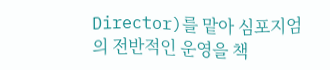Director)를 맡아 심포지엄의 전반적인 운영을 책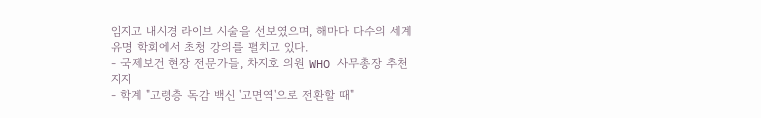임지고 내시경 라이브 시술을 선보였으며, 해마다 다수의 세계 유명 학회에서 초청 강의를 펼치고 있다.
- 국제보건 현장 전문가들, 차지호 의원 WHO 사무총장 추천 지지
- 학계 "고령층 독감 백신 '고면역'으로 전환할 때"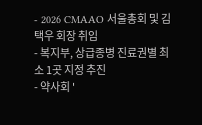- 2026 CMAAO 서울총회 및 김택우 회장 취임
- 복지부, 상급종병 진료권별 최소 1곳 지정 추진
- 약사회 '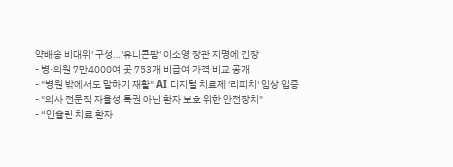약배송 비대위' 구성…'유니콘팜' 이소영 장관 지명에 긴장
- 병·의원 7만4000여 곳 753개 비급여 가격 비교 공개
- "병원 밖에서도 말하기 재활" AI 디지털 치료제 '리피치' 임상 입증
- "의사 전문직 자율성 특권 아닌 환자 보호 위한 안전장치"
- “인슐린 치료 환자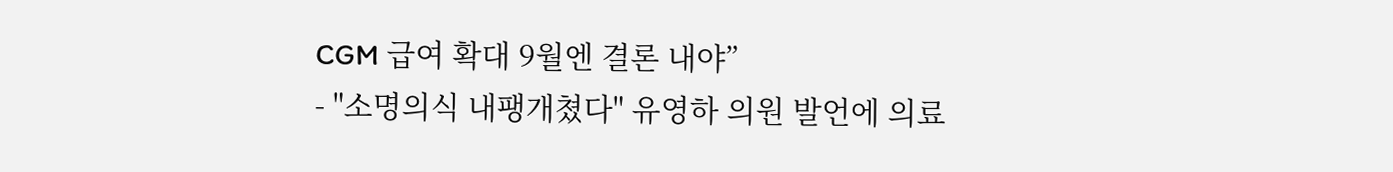CGM 급여 확대 9월엔 결론 내야”
- "소명의식 내팽개쳤다" 유영하 의원 발언에 의료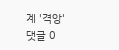계 '격앙'
댓글 0